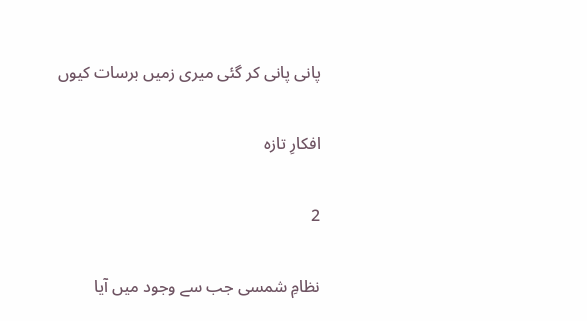پانی پانی کر گئی میری زمیں برسات کیوں

افکارِ تازہ

2

نظامِ شمسی جب سے وجود میں آیا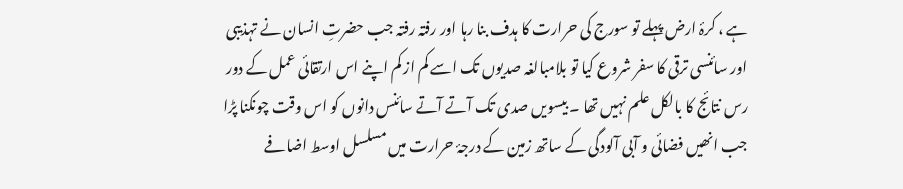ہے ، کرۂ ارض پہلے تو سورج کی حرارت کا ہدف بنا رہا اور رفتہ رفتہ جب حضرتِ انسان نے تہذیبی اور سائنسی ترقی کا سفر شروع کیا تو بلامبالغہ صدیوں تک اسے کم از کم اپنے اس ارتقائی عمل کے دور رس نتائج کا بالکل علم نہیں تھا ۔ بیسویں صدی تک آتے آتے سائنس دانوں کو اس وقت چونکنا پڑا جب انھیں فضائی و آبی آلودگی کے ساتھ زمین کے درجۂ حرارت میں مسلسل اوسط اضافے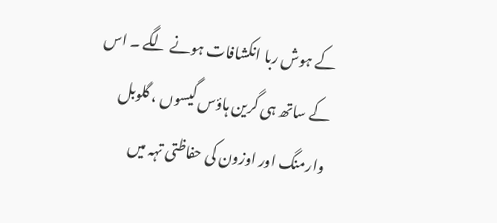کے ہوش ربا انکشافات ہونے لگے ۔ اس کے ساتھ ہی گرین ہاؤس گیسوں ، گلوبل وارمنگ اور اوزون کی حفاظتی تہہ میں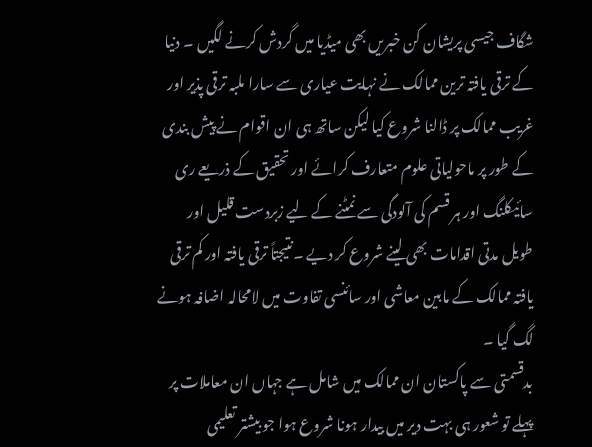شگاف جیسی پریشان کن خبریں بھی میڈیا میں گردش کرنے لگیں ۔ دنیا کے ترقی یافتہ ترین ممالک نے نہایت عیاری سے سارا ملبہ ترقی پذیر اور غریب ممالک پر ڈالنا شروع کیا لیکن ساتھ ہی ان اقوام نے پیش بندی کے طور پر ماحولیاتی علوم متعارف کرائے اور تحقیق کے ذریعے ری سائیکلنگ اور ہر قسم کی آلودگی سے نمٹنے کے لیے زبردست قلیل اور طویل مدتی اقدامات بھی لینے شروع کر دیے ۔نتیجتاً ترقی یافتہ اور کم ترقی یافتہ ممالک کے مابین معاشی اور سائنسی تفاوت میں لامحالہ اضافہ ہونے لگ گیا ۔
بدقسمتی سے پاکستان ان ممالک میں شامل ہے جہاں ان معاملات پر پہلے تو شعور ہی بہت دیر میں بیدار ہونا شروع ہوا جو بیشتر تعلیمی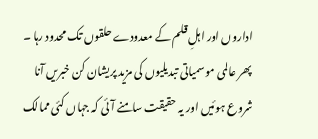اداروں اور اہلِ قلم کے معدودے حلقوں تک محدود رہا ۔
پھر عالمی موسمیاتی تبدیلیوں کی مزید پریشان کن خبریں آنا شروع ہوئیں اور یہ حقیقت سامنے آئی کہ جہاں کئی ممالک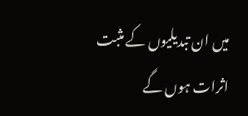میں ان تبدیلیوں کے مثبت اثرات ہوں گے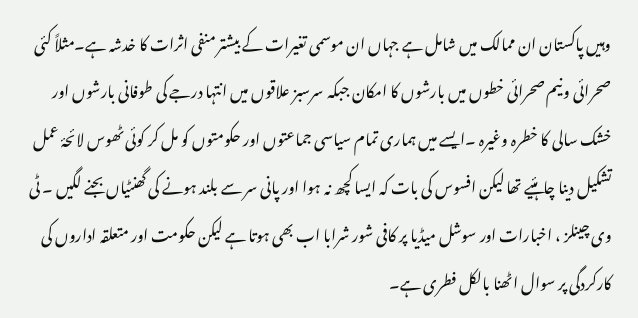وہیں پاکستان ان ممالک میں شامل ہے جہاں ان موسمی تغیرات کے بیشتر منفی اثرات کا خدشہ ہے۔مثلاً کئی صحرائی و نیم صحرائی خطوں میں بارشوں کا امکان جبکہ سرسبز علاقوں میں انتہا درجے کی طوفانی بارشوں اور خشک سالی کا خطرہ وغیرہ ۔ایسے میں ہماری تمام سیاسی جماعتوں اور حکومتوں کو مل کر کوئی ٹھوس لائحۂ عمل تشکیل دینا چاہئیے تھا لیکن افسوس کی بات کہ ایسا کچھ نہ ہوا اور پانی سر سے بلند ہونے کی گھنٹیاں بجنے لگیں ۔ ٹی وی چینلز ، اخبارات اور سوشل میڈیا پر کافی شور شرابا اب بھی ہوتا ہے لیکن حکومت اور متعلقہ اداروں کی کارکردگی پر سوال اٹھنا بالکل فطری ہے۔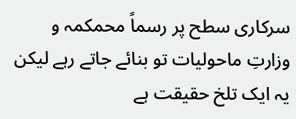سرکاری سطح پر رسماً محمکمہ و وزارتِ ماحولیات تو بنائے جاتے رہے لیکن یہ ایک تلخ حقیقت ہے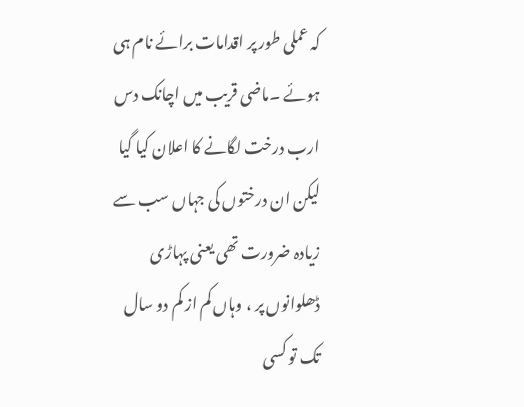کہ عملی طور پر اقدامات برائے نام ہی ہوئے ۔ماضی قریب میں اچانک دس ارب درخت لگانے کا اعلان کیا گیا لیکن ان درختوں کی جہاں سب سے زیادہ ضرورت تھی یعنی پہاڑی ڈھلوانوں پر ، وہاں کم از کم دو سال تک تو کسی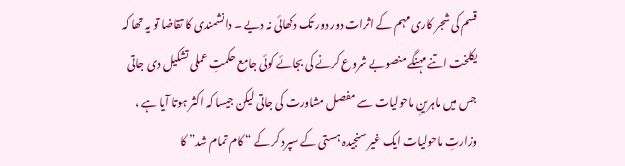قسم کی شجر کاری مہم کے اثرات دور دور تک دکھائی نہ دیے ۔ دانشمندی کا تقاضا تو یہ تھا کہ یکلخت اتنے مہنگے منصوبے شروع کرنے کی بجائے کوئی جامع حکمتِ عملی تشکیل دی جاتی جس میں ماہرینِ ماحولیات سے مفصل مشاورت کی جاتی لیکن جیسا کہ اکثر ہوتا آیا ہے ، وزارتِ ماحولیات ایک غیر سنجیدہ ہستی کے سپرد کر کے “ کام تمام شد” کا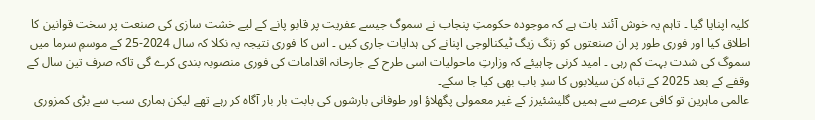کلیہ اپنایا گیا ۔ تاہم یہ خوش آئند بات ہے کہ موجودہ حکومتِ پنجاب نے سموگ جیسے عفریت پر قابو پانے کے لیے خشت سازی کی صنعت پر سخت قوانین کا اطلاق کیا اور فوری طور پر ان صنعتوں کو زنگ زیگ ٹیکنالوجی اپنانے کی ہدایات جاری کیں ۔ اس کا فوری نتیجہ یہ نکلا کہ سال 2024-25 کے موسمِ سرما میں سموگ کی شدت بہت کم رہی ۔ امید کرنی چاہیئے کہ وزارتِ ماحولیات اسی طرح کے جارحانہ اقدامات کی فوری منصوبہ بندی کرے گی تاکہ صرف تین سال کے وقفے کے بعد 2025 کے تباہ کن سیلابوں کا سدِ باب بھی کیا جا سکے۔
عالمی ماہرین تو کافی عرصے سے ہمیں گلیشئیرز کے غیر معمولی پگھلاؤ اور طوفانی بارشوں کی بابت بار بار آگاہ کر رہے تھے لیکن ہماری سب سے بڑی کمزوری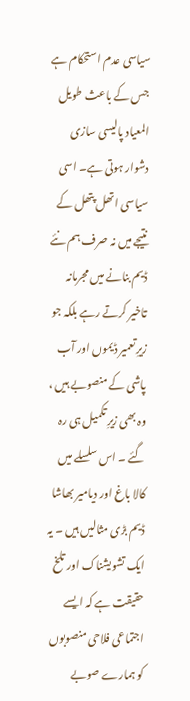سیاسی عدم استحکام ہے جس کے باعث طویل المعیاد پالیسی سازی دشوار ہوتی ہے۔ اسی سیاسی اتھل پتھل کے نتیجے میں نہ صرف ہم نئے ڈیم بنانے میں مجرمانہ تاخیر کرتے رہے بلکہ جو زیرِ تعمیر ڈیموں اور آب پاشی کے منصوبے ہیں ، وہ بھی زیرِ تکمیل ہی رہ گئے ۔ اس سلسلے میں کالا باغ اور دیامیر بھاشا ڈیم بڑی مثالیں ہیں ۔ یہ ایک تشویشناک اور تلخ حقیقت ہے کہ ایسے اجتماعی فلاحی منصوبوں کو ہمارے صوبے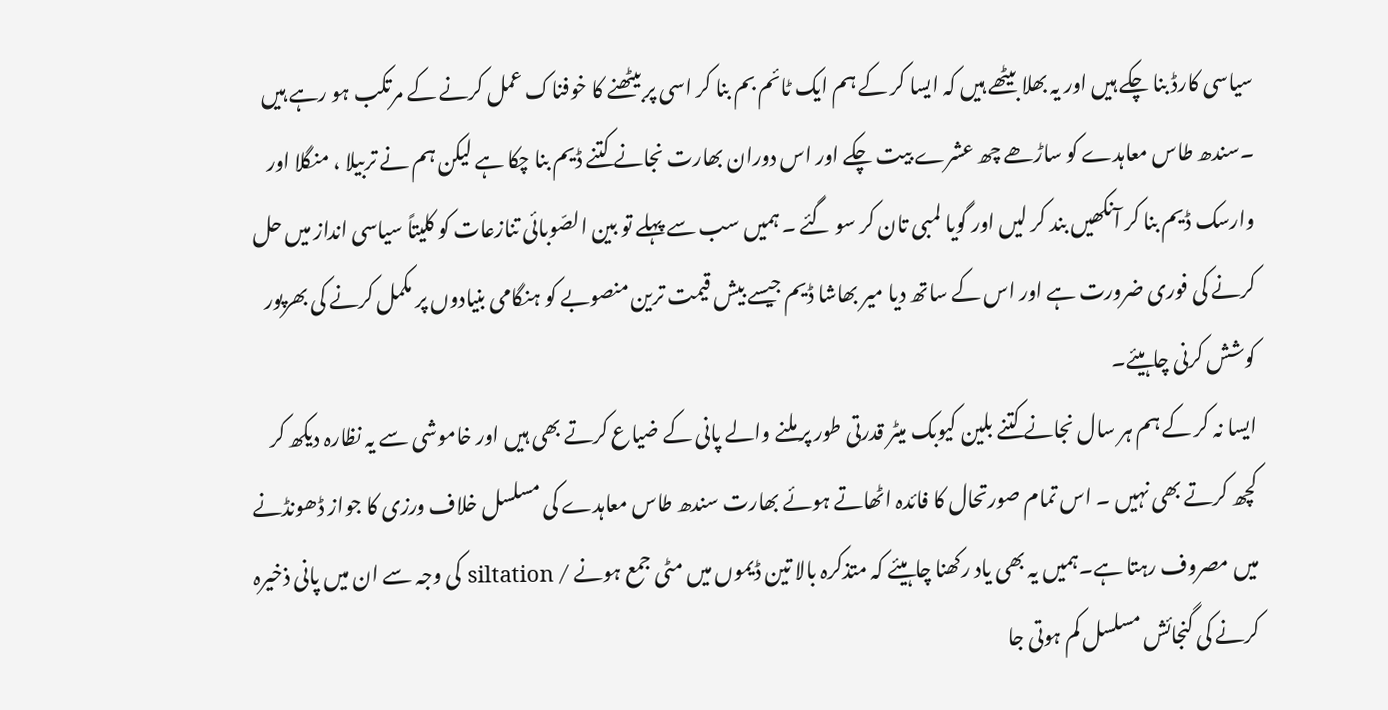سیاسی کارڈ بنا چکے ہیں اور یہ بھلا بیٹھے ہیں کہ ایسا کر کے ہم ایک ٹائم بم بنا کر اسی پر بیٹھنے کا خوفناک عمل کرنے کے مرتکب ہو رہے ہیں ۔سندھ طاس معاہدے کو ساڑھے چھ عشرے بیت چکے اور اس دوران بھارت نجانے کتنے ڈیم بنا چکا ہے لیکن ہم نے تربیلا ، منگلا اور وارسک ڈیم بنا کر آنکھیں بند کر لیں اور گویا لمبی تان کر سو گئے ۔ ہمیں سب سے پہلے تو بین الصّوبائی تنازعات کو کلیتاً سیاسی انداز میں حل کرنے کی فوری ضرورت ہے اور اس کے ساتھ دیا میر بھاشا ڈیم جیسے بیش قیمت ترین منصوبے کو ہنگامی بنیادوں پر مکمل کرنے کی بھرپور کوشش کرنی چاہیئے۔
ایسا نہ کر کے ہم ہر سال نجانے کتنے بلین کیوبک میٹر قدرتی طور پر ملنے والے پانی کے ضیاع کرتے بھی ہیں اور خاموشی سے یہ نظارہ دیکھ کر کچھ کرتے بھی نہیں ۔ اس تمام صورتحال کا فائدہ اٹھاتے ہوئے بھارت سندھ طاس معاہدے کی مسلسل خلاف ورزی کا جواز ڈھونڈنے میں مصروف رہتا ہے۔ہمیں یہ بھی یاد رکھنا چاہیئے کہ متذکرہ بالا تین ڈیموں میں مٹی جمع ہونے / siltation کی وجہ سے ان میں پانی ذخیرہ کرنے کی گنجائش مسلسل کم ہوتی جا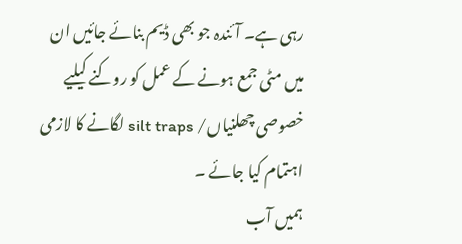رہی ہے۔ آئندہ جو بھی ڈیم بنائے جائیں ان میں مٹی جمع ہونے کے عمل کو روکنے کیلیے خصوصی چھلنیاں/ silt traps لگانے کا لازمی اہتمام کیا جائے ۔
ہمیں آب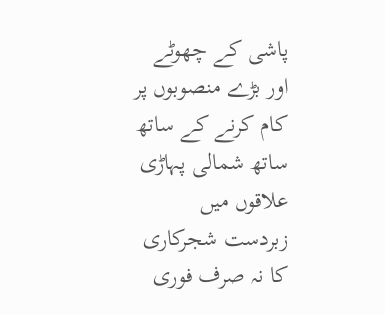پاشی کے چھوٹے اور بڑے منصوبوں پر کام کرنے کے ساتھ ساتھ شمالی پہاڑی علاقوں میں زبردست شجرکاری کا نہ صرف فوری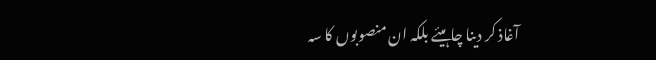آغاذ کر دینا چاہیئے بلکہ ان منصوبوں کا سہ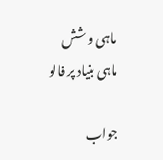ماہی و شش ماہی بنیاد پر فالو

جواب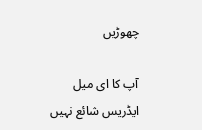چھوڑیں

آپ کا ای میل ایڈریس شائع نہیں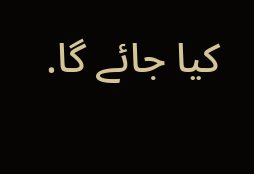کیا جائے گا.